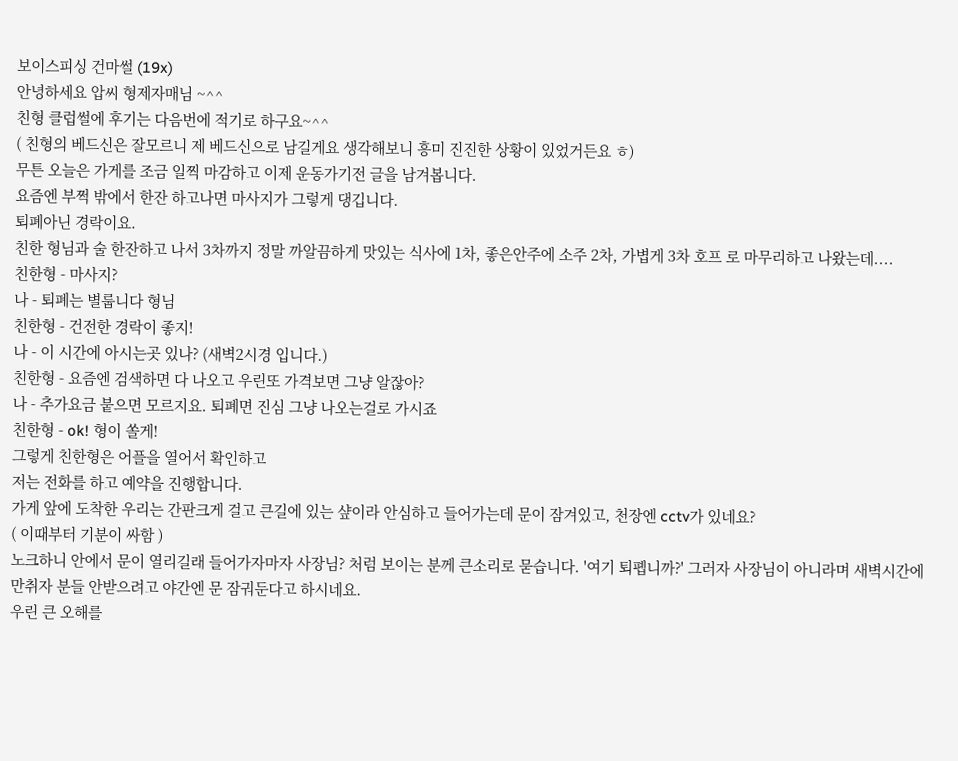보이스피싱 건마썰 (19x)
안녕하세요 압씨 형제자매님 ~^^
친형 클럽썰에 후기는 다음번에 적기로 하구요~^^
( 친형의 베드신은 잘모르니 제 베드신으로 남길게요 생각해보니 흥미 진진한 상황이 있었거든요 ㅎ)
무튼 오늘은 가게를 조금 일찍 마감하고 이제 운동가기전 글을 남겨봅니다.
요즘엔 부쩍 밖에서 한잔 하고나면 마사지가 그렇게 댕깁니다.
퇴폐아닌 경락이요.
친한 형님과 술 한잔하고 나서 3차까지 정말 까알끔하게 맛있는 식사에 1차, 좋은안주에 소주 2차, 가볍게 3차 호프 로 마무리하고 나왔는데....
친한형 - 마사지?
나 - 퇴폐는 별룹니다 형님
친한형 - 건전한 경락이 좋지!
나 - 이 시간에 아시는곳 있나? (새벽2시경 입니다.)
친한형 - 요즘엔 검색하면 다 나오고 우린또 가격보면 그냥 알잖아?
나 - 추가요금 붙으면 모르지요. 퇴폐면 진심 그냥 나오는걸로 가시죠
친한형 - ok! 형이 쏠게!
그렇게 친한형은 어플을 열어서 확인하고
저는 전화를 하고 예약을 진행합니다.
가게 앞에 도착한 우리는 간판크게 걸고 큰길에 있는 샾이라 안심하고 들어가는데 문이 잠겨있고, 천장엔 cctv가 있네요?
( 이때부터 기분이 싸함 )
노크하니 안에서 문이 열리길래 들어가자마자 사장님? 처럼 보이는 분께 큰소리로 묻습니다. '여기 퇴폡니까?' 그러자 사장님이 아니라며 새벽시간에 만취자 분들 안받으려고 야간엔 문 잠궈둔다고 하시네요.
우린 큰 오해를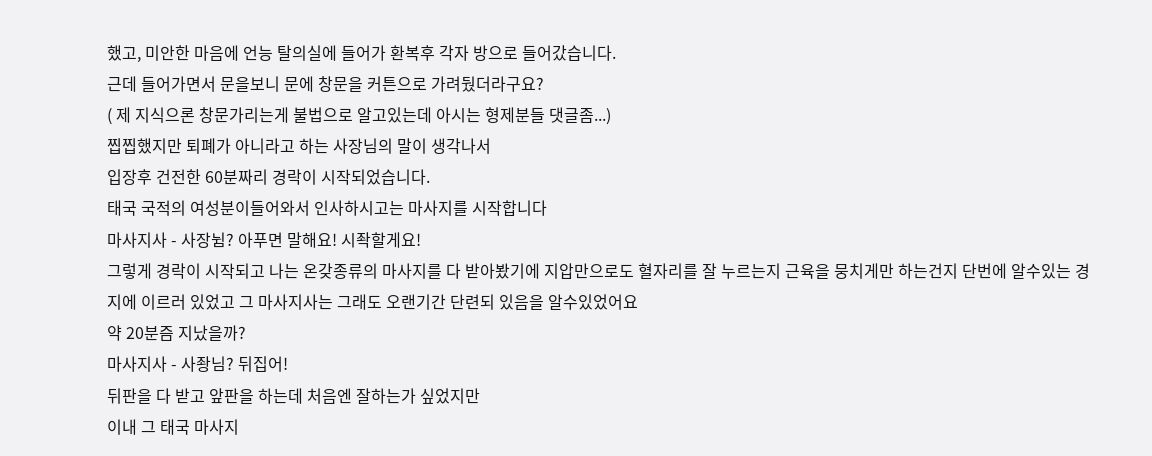했고, 미안한 마음에 언능 탈의실에 들어가 환복후 각자 방으로 들어갔습니다.
근데 들어가면서 문을보니 문에 창문을 커튼으로 가려뒀더라구요?
( 제 지식으론 창문가리는게 불법으로 알고있는데 아시는 형제분들 댓글좀...)
찝찝했지만 퇴폐가 아니라고 하는 사장님의 말이 생각나서
입장후 건전한 60분짜리 경락이 시작되었습니다.
태국 국적의 여성분이들어와서 인사하시고는 마사지를 시작합니다
마사지사 - 사장뉨? 아푸면 말해요! 시좍할게요!
그렇게 경락이 시작되고 나는 온갖종류의 마사지를 다 받아봤기에 지압만으로도 혈자리를 잘 누르는지 근육을 뭉치게만 하는건지 단번에 알수있는 경지에 이르러 있었고 그 마사지사는 그래도 오랜기간 단련되 있음을 알수있었어요
약 20분즘 지났을까?
마사지사 - 사좡님? 뒤집어!
뒤판을 다 받고 앞판을 하는데 처음엔 잘하는가 싶었지만
이내 그 태국 마사지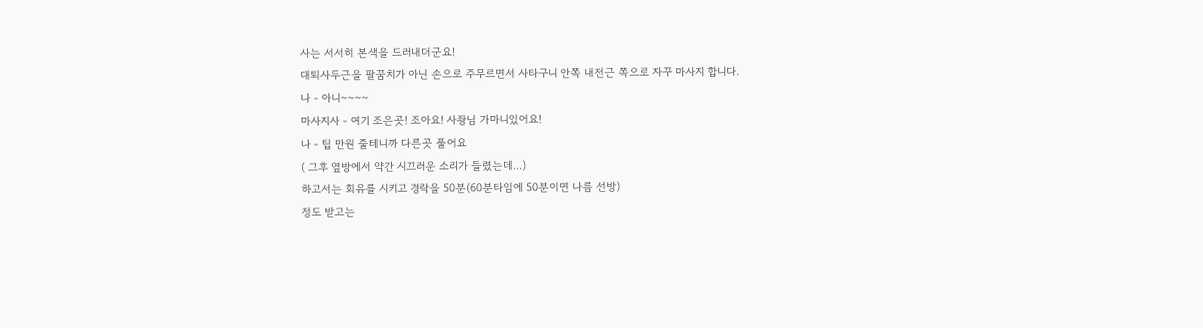사는 서서히 본색을 드러내더군요!
대퇴사두근을 팔꿈치가 아닌 손으로 주무르면서 사타구니 안쪽 내전근 쪽으로 자꾸 마사지 합니다.
나 - 아니~~~~
마사지사 - 여기 조은곳! 조아요! 사좡님 가마니있어요!
나 - 팁 만원 줄테니까 다른곳 풀어요
( 그후 옆방에서 약간 시끄러운 소리가 들렸는데...)
하고서는 회유를 시키고 경락을 50분(60분타임에 50분이면 나름 선방)
정도 받고는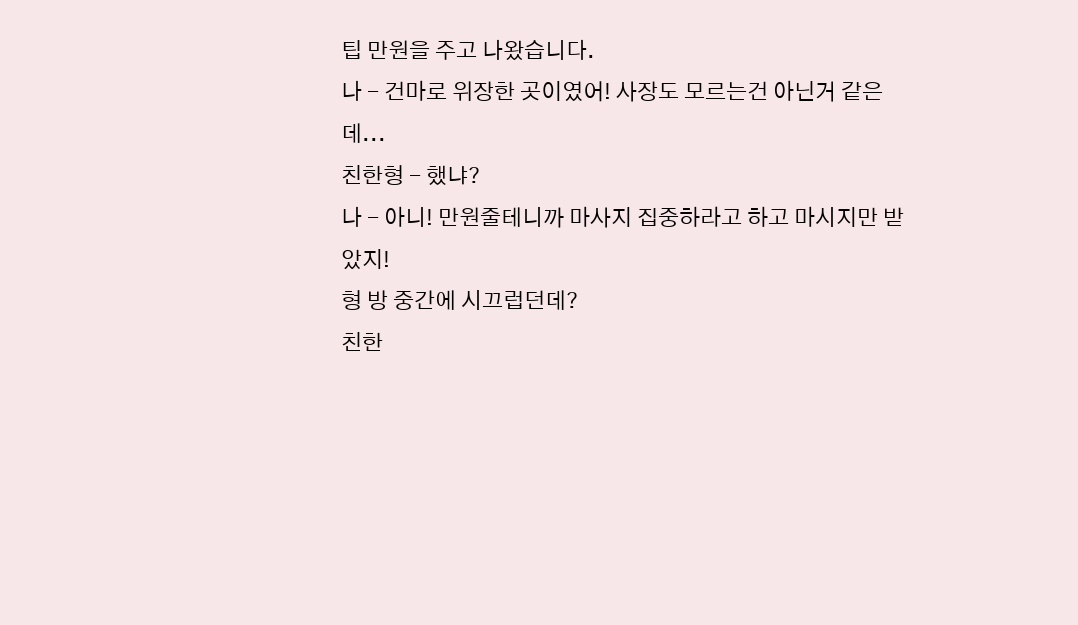팁 만원을 주고 나왔습니다.
나 - 건마로 위장한 곳이였어! 사장도 모르는건 아닌거 같은데...
친한형 - 했냐?
나 - 아니! 만원줄테니까 마사지 집중하라고 하고 마시지만 받았지!
형 방 중간에 시끄럽던데?
친한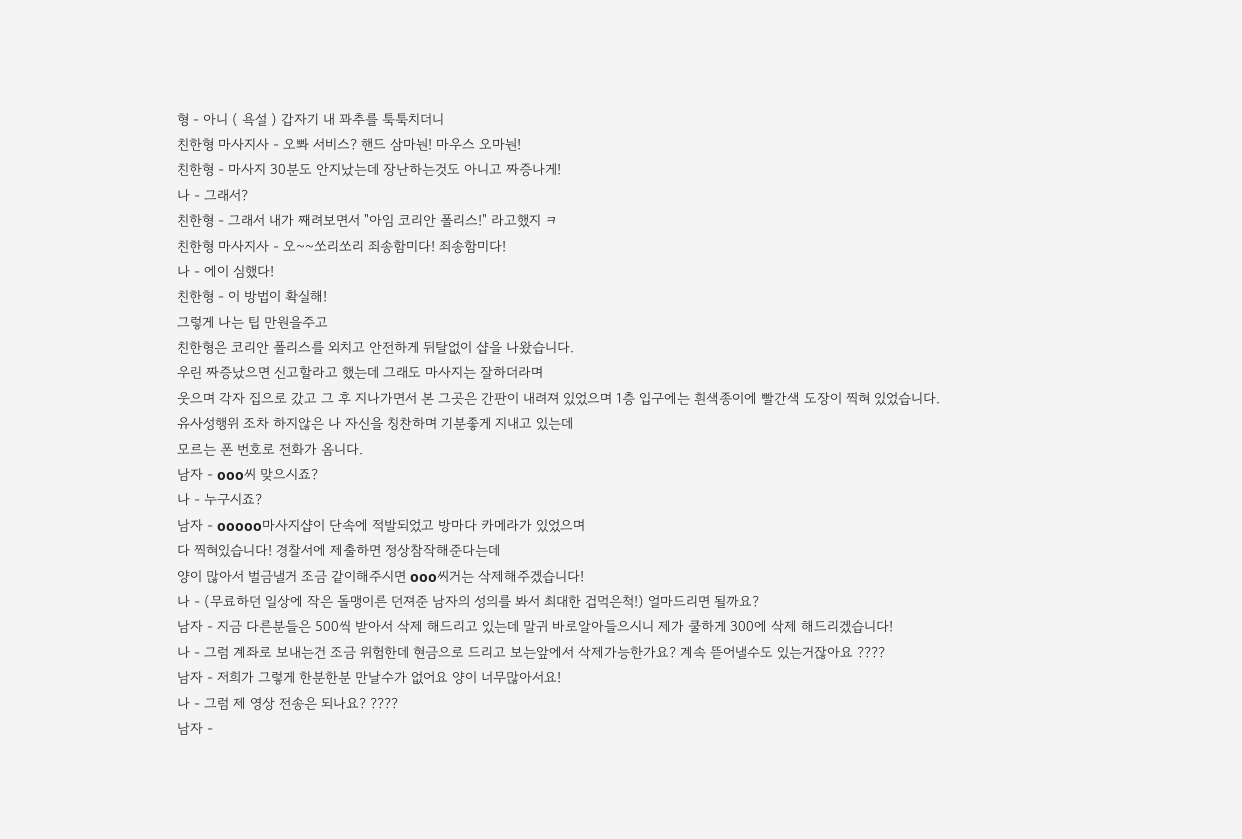형 - 아니 ( 욕설 ) 갑자기 내 꽈추를 툭툭치더니
친한형 마사지사 - 오뽜 서비스? 핸드 삼마눤! 마우스 오마눤!
친한형 - 마사지 30분도 안지났는데 장난하는것도 아니고 짜증나게!
나 - 그래서?
친한형 - 그래서 내가 째려보면서 "아임 코리안 폴리스!" 라고했지 ㅋ
친한형 마사지사 - 오~~쏘리쏘리 죄송함미다! 죄송함미다!
나 - 에이 심했다!
친한형 - 이 방법이 확실해!
그렇게 나는 팁 만원을주고
친한형은 코리안 폴리스를 외치고 안전하게 뒤탈없이 샵을 나왔습니다.
우린 짜증났으면 신고할라고 했는데 그래도 마사지는 잘하더라며
웃으며 각자 집으로 갔고 그 후 지나가면서 본 그곳은 간판이 내려져 있었으며 1층 입구에는 흰색종이에 빨간색 도장이 찍혀 있었습니다.
유사성행위 조차 하지않은 나 자신을 칭찬하며 기분좋게 지내고 있는데
모르는 폰 번호로 전화가 옴니다.
남자 - ooo씨 맞으시죠?
나 - 누구시죠?
남자 - ooooo마사지샵이 단속에 적발되었고 방마다 카메라가 있었으며
다 찍혀있습니다! 경찰서에 제출하면 정상참작해준다는데
양이 많아서 벌금낼거 조금 같이해주시면 ooo씨거는 삭제해주겠습니다!
나 - (무료하던 일상에 작은 돌맹이른 던져준 남자의 성의를 봐서 최대한 겁먹은척!) 얼마드리면 될까요?
남자 - 지금 다른분들은 500씩 받아서 삭제 해드리고 있는데 말귀 바로알아들으시니 제가 쿨하게 300에 삭제 해드리겠습니다!
나 - 그럼 계좌로 보내는건 조금 위험한데 현금으로 드리고 보는앞에서 삭제가능한가요? 계속 뜯어낼수도 있는거잖아요 ????
남자 - 저희가 그렇게 한분한분 만날수가 없어요 양이 너무많아서요!
나 - 그럼 제 영상 전송은 되나요? ????
남자 -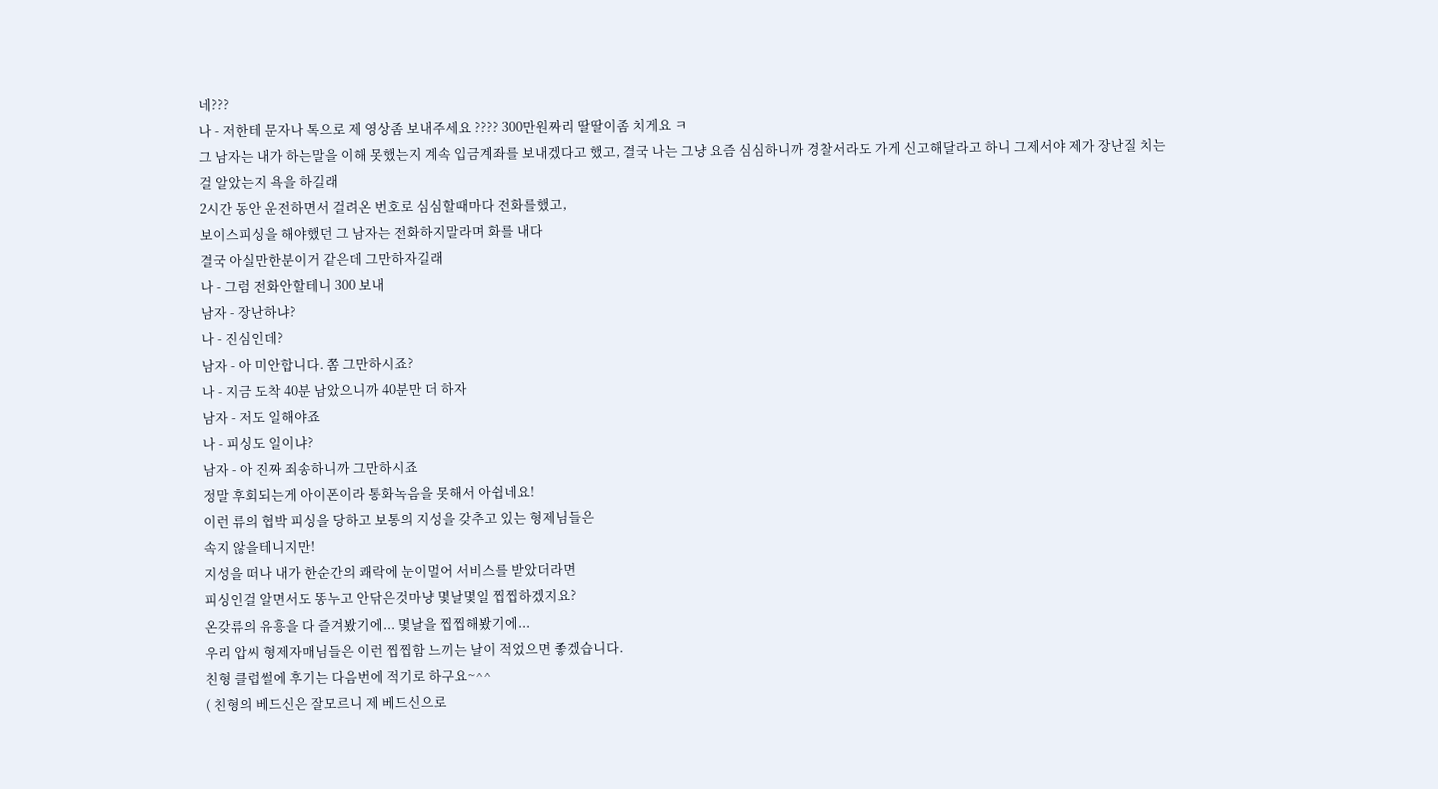네???
나 - 저한테 문자나 톡으로 제 영상좀 보내주세요 ???? 300만원짜리 딸딸이좀 치게요 ㅋ
그 남자는 내가 하는말을 이해 못했는지 계속 입금계좌를 보내겠다고 했고, 결국 나는 그냥 요즘 심심하니까 경찰서라도 가게 신고해달라고 하니 그제서야 제가 장난질 치는걸 알았는지 욕을 하길래
2시간 동안 운전하면서 걸려온 번호로 심심할때마다 전화를했고,
보이스피싱을 해야했던 그 남자는 전화하지말라며 화를 내다
결국 아실만한분이거 같은데 그만하자길래
나 - 그럼 전화안할테니 300 보내
남자 - 장난하냐?
나 - 진심인데?
남자 - 아 미안합니다. 쫌 그만하시죠?
나 - 지금 도착 40분 남았으니까 40분만 더 하자
남자 - 저도 일해야죠
나 - 피싱도 일이냐?
남자 - 아 진짜 죄송하니까 그만하시죠
정말 후회되는게 아이폰이라 통화녹음을 못해서 아쉽네요!
이런 류의 협박 피싱을 당하고 보통의 지성을 갖추고 있는 형제님들은
속지 않을테니지만!
지성을 떠나 내가 한순간의 쾌락에 눈이멀어 서비스를 받았더라면
피싱인걸 알면서도 똥누고 안닦은것마냥 몇날몇일 찝찝하겠지요?
온갖류의 유흥을 다 즐겨봤기에... 몇날을 찝찝해봤기에...
우리 압씨 형제자매님들은 이런 찝찝함 느끼는 날이 적었으면 좋겠습니다.
친형 클럽썰에 후기는 다음번에 적기로 하구요~^^
( 친형의 베드신은 잘모르니 제 베드신으로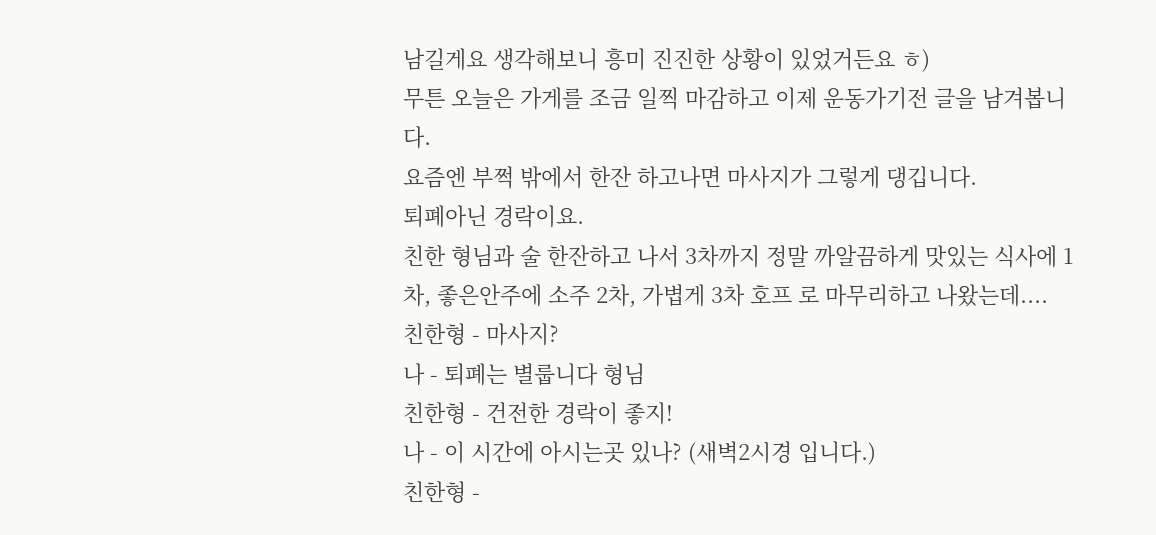남길게요 생각해보니 흥미 진진한 상황이 있었거든요 ㅎ)
무튼 오늘은 가게를 조금 일찍 마감하고 이제 운동가기전 글을 남겨봅니다.
요즘엔 부쩍 밖에서 한잔 하고나면 마사지가 그렇게 댕깁니다.
퇴폐아닌 경락이요.
친한 형님과 술 한잔하고 나서 3차까지 정말 까알끔하게 맛있는 식사에 1차, 좋은안주에 소주 2차, 가볍게 3차 호프 로 마무리하고 나왔는데....
친한형 - 마사지?
나 - 퇴폐는 별룹니다 형님
친한형 - 건전한 경락이 좋지!
나 - 이 시간에 아시는곳 있나? (새벽2시경 입니다.)
친한형 -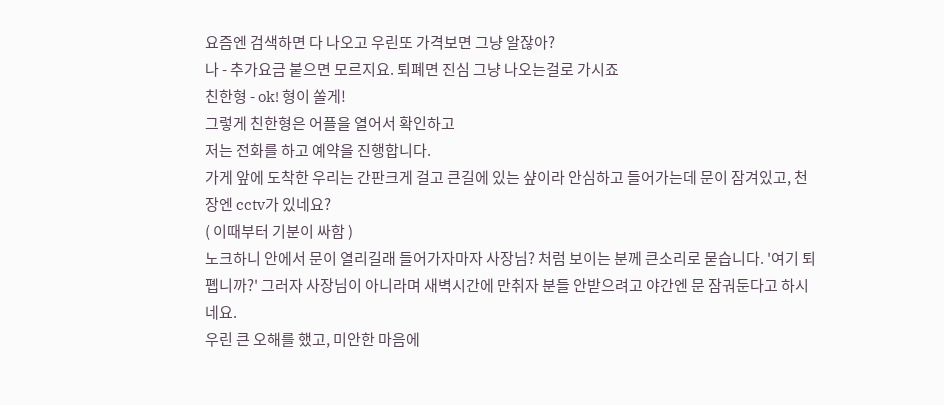요즘엔 검색하면 다 나오고 우린또 가격보면 그냥 알잖아?
나 - 추가요금 붙으면 모르지요. 퇴폐면 진심 그냥 나오는걸로 가시죠
친한형 - ok! 형이 쏠게!
그렇게 친한형은 어플을 열어서 확인하고
저는 전화를 하고 예약을 진행합니다.
가게 앞에 도착한 우리는 간판크게 걸고 큰길에 있는 샾이라 안심하고 들어가는데 문이 잠겨있고, 천장엔 cctv가 있네요?
( 이때부터 기분이 싸함 )
노크하니 안에서 문이 열리길래 들어가자마자 사장님? 처럼 보이는 분께 큰소리로 묻습니다. '여기 퇴폡니까?' 그러자 사장님이 아니라며 새벽시간에 만취자 분들 안받으려고 야간엔 문 잠궈둔다고 하시네요.
우린 큰 오해를 했고, 미안한 마음에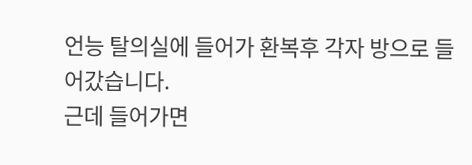언능 탈의실에 들어가 환복후 각자 방으로 들어갔습니다.
근데 들어가면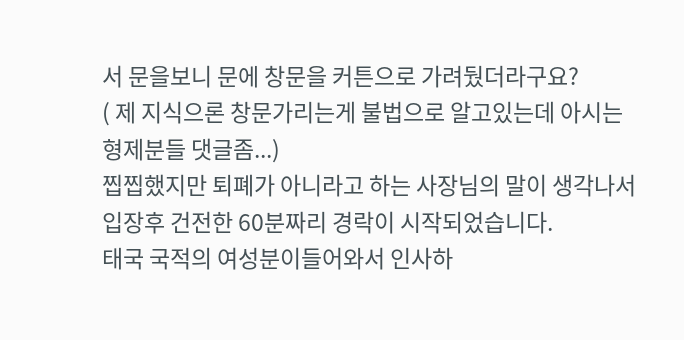서 문을보니 문에 창문을 커튼으로 가려뒀더라구요?
( 제 지식으론 창문가리는게 불법으로 알고있는데 아시는 형제분들 댓글좀...)
찝찝했지만 퇴폐가 아니라고 하는 사장님의 말이 생각나서
입장후 건전한 60분짜리 경락이 시작되었습니다.
태국 국적의 여성분이들어와서 인사하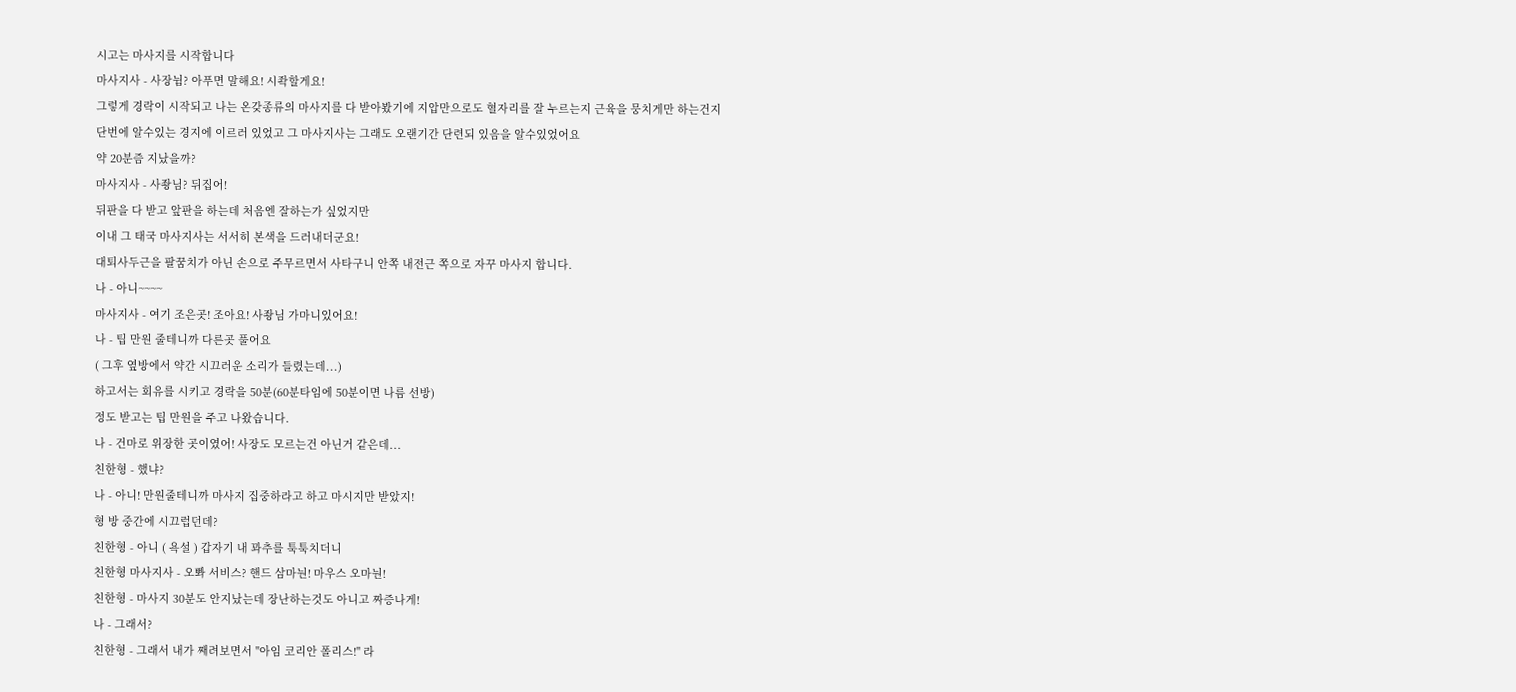시고는 마사지를 시작합니다
마사지사 - 사장뉨? 아푸면 말해요! 시좍할게요!
그렇게 경락이 시작되고 나는 온갖종류의 마사지를 다 받아봤기에 지압만으로도 혈자리를 잘 누르는지 근육을 뭉치게만 하는건지 단번에 알수있는 경지에 이르러 있었고 그 마사지사는 그래도 오랜기간 단련되 있음을 알수있었어요
약 20분즘 지났을까?
마사지사 - 사좡님? 뒤집어!
뒤판을 다 받고 앞판을 하는데 처음엔 잘하는가 싶었지만
이내 그 태국 마사지사는 서서히 본색을 드러내더군요!
대퇴사두근을 팔꿈치가 아닌 손으로 주무르면서 사타구니 안쪽 내전근 쪽으로 자꾸 마사지 합니다.
나 - 아니~~~~
마사지사 - 여기 조은곳! 조아요! 사좡님 가마니있어요!
나 - 팁 만원 줄테니까 다른곳 풀어요
( 그후 옆방에서 약간 시끄러운 소리가 들렸는데...)
하고서는 회유를 시키고 경락을 50분(60분타임에 50분이면 나름 선방)
정도 받고는 팁 만원을 주고 나왔습니다.
나 - 건마로 위장한 곳이였어! 사장도 모르는건 아닌거 같은데...
친한형 - 했냐?
나 - 아니! 만원줄테니까 마사지 집중하라고 하고 마시지만 받았지!
형 방 중간에 시끄럽던데?
친한형 - 아니 ( 욕설 ) 갑자기 내 꽈추를 툭툭치더니
친한형 마사지사 - 오뽜 서비스? 핸드 삼마눤! 마우스 오마눤!
친한형 - 마사지 30분도 안지났는데 장난하는것도 아니고 짜증나게!
나 - 그래서?
친한형 - 그래서 내가 째려보면서 "아임 코리안 폴리스!" 라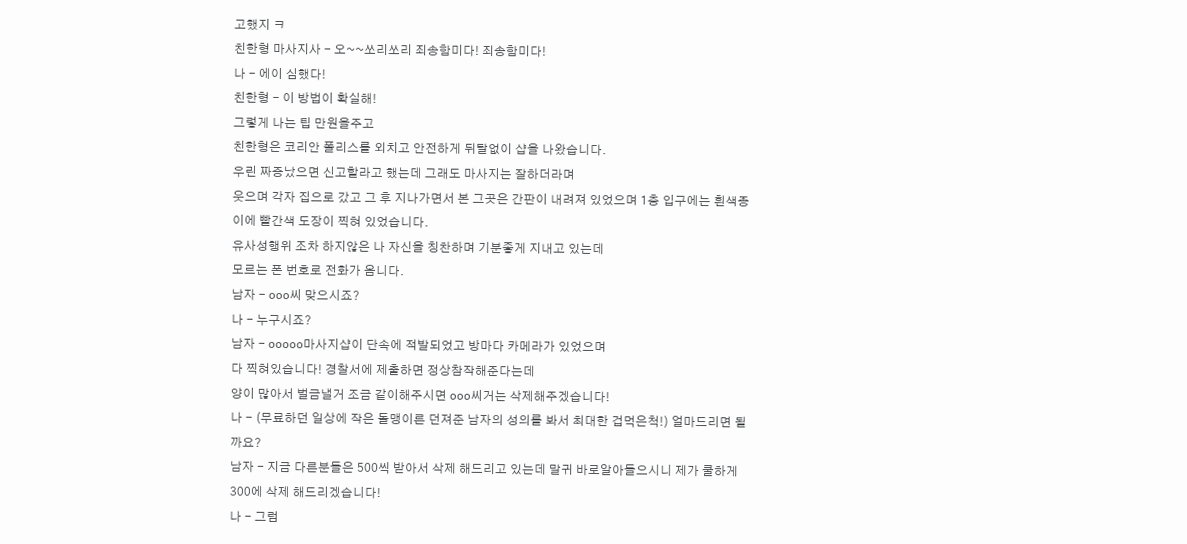고했지 ㅋ
친한형 마사지사 - 오~~쏘리쏘리 죄송함미다! 죄송함미다!
나 - 에이 심했다!
친한형 - 이 방법이 확실해!
그렇게 나는 팁 만원을주고
친한형은 코리안 폴리스를 외치고 안전하게 뒤탈없이 샵을 나왔습니다.
우린 짜증났으면 신고할라고 했는데 그래도 마사지는 잘하더라며
웃으며 각자 집으로 갔고 그 후 지나가면서 본 그곳은 간판이 내려져 있었으며 1층 입구에는 흰색종이에 빨간색 도장이 찍혀 있었습니다.
유사성행위 조차 하지않은 나 자신을 칭찬하며 기분좋게 지내고 있는데
모르는 폰 번호로 전화가 옴니다.
남자 - ooo씨 맞으시죠?
나 - 누구시죠?
남자 - ooooo마사지샵이 단속에 적발되었고 방마다 카메라가 있었으며
다 찍혀있습니다! 경찰서에 제출하면 정상참작해준다는데
양이 많아서 벌금낼거 조금 같이해주시면 ooo씨거는 삭제해주겠습니다!
나 - (무료하던 일상에 작은 돌맹이른 던져준 남자의 성의를 봐서 최대한 겁먹은척!) 얼마드리면 될까요?
남자 - 지금 다른분들은 500씩 받아서 삭제 해드리고 있는데 말귀 바로알아들으시니 제가 쿨하게 300에 삭제 해드리겠습니다!
나 - 그럼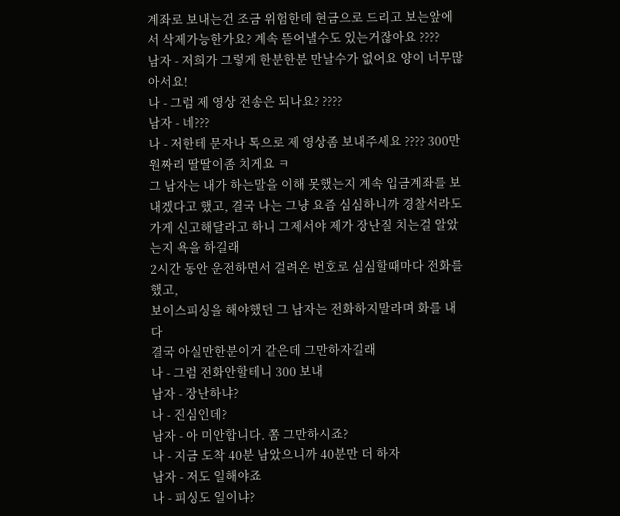계좌로 보내는건 조금 위험한데 현금으로 드리고 보는앞에서 삭제가능한가요? 계속 뜯어낼수도 있는거잖아요 ????
남자 - 저희가 그렇게 한분한분 만날수가 없어요 양이 너무많아서요!
나 - 그럼 제 영상 전송은 되나요? ????
남자 - 네???
나 - 저한테 문자나 톡으로 제 영상좀 보내주세요 ???? 300만원짜리 딸딸이좀 치게요 ㅋ
그 남자는 내가 하는말을 이해 못했는지 계속 입금계좌를 보내겠다고 했고, 결국 나는 그냥 요즘 심심하니까 경찰서라도 가게 신고해달라고 하니 그제서야 제가 장난질 치는걸 알았는지 욕을 하길래
2시간 동안 운전하면서 걸려온 번호로 심심할때마다 전화를했고,
보이스피싱을 해야했던 그 남자는 전화하지말라며 화를 내다
결국 아실만한분이거 같은데 그만하자길래
나 - 그럼 전화안할테니 300 보내
남자 - 장난하냐?
나 - 진심인데?
남자 - 아 미안합니다. 쫌 그만하시죠?
나 - 지금 도착 40분 남았으니까 40분만 더 하자
남자 - 저도 일해야죠
나 - 피싱도 일이냐?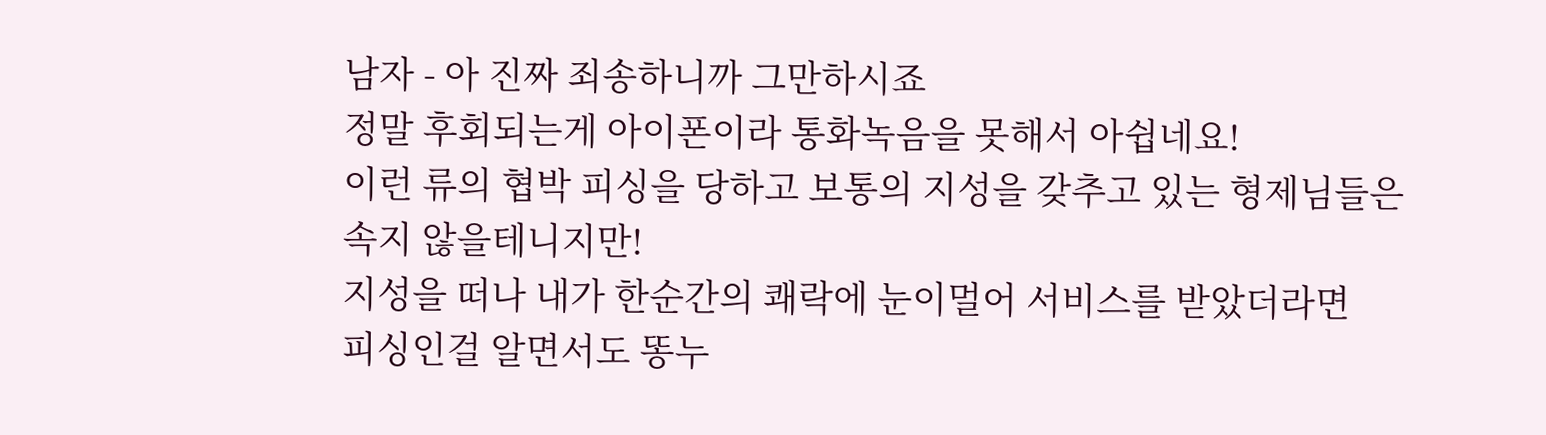남자 - 아 진짜 죄송하니까 그만하시죠
정말 후회되는게 아이폰이라 통화녹음을 못해서 아쉽네요!
이런 류의 협박 피싱을 당하고 보통의 지성을 갖추고 있는 형제님들은
속지 않을테니지만!
지성을 떠나 내가 한순간의 쾌락에 눈이멀어 서비스를 받았더라면
피싱인걸 알면서도 똥누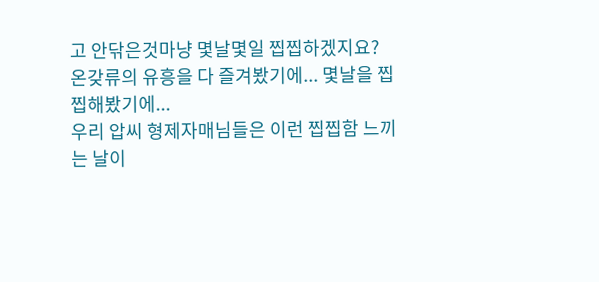고 안닦은것마냥 몇날몇일 찝찝하겠지요?
온갖류의 유흥을 다 즐겨봤기에... 몇날을 찝찝해봤기에...
우리 압씨 형제자매님들은 이런 찝찝함 느끼는 날이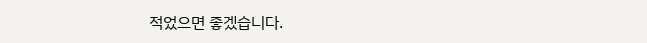적었으면 좋겠습니다.